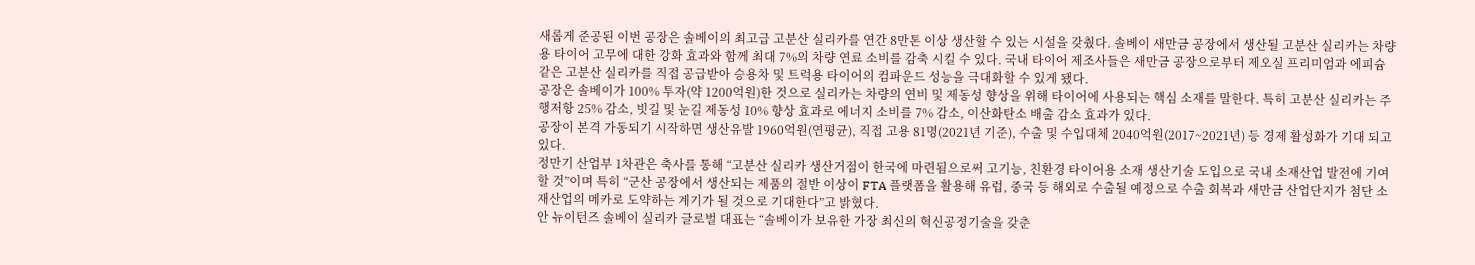새롭게 준공된 이번 공장은 솔베이의 최고급 고분산 실리카를 연간 8만톤 이상 생산할 수 있는 시설을 갖췄다. 솔베이 새만금 공장에서 생산될 고분산 실리카는 차량용 타이어 고무에 대한 강화 효과와 함께 최대 7%의 차량 연료 소비를 감축 시킬 수 있다. 국내 타이어 제조사들은 새만금 공장으로부터 제오실 프리미엄과 에피슘 같은 고분산 실리카를 직접 공급받아 승용차 및 트럭용 타이어의 컴파운드 성능을 극대화할 수 있게 됐다.
공장은 솔베이가 100% 투자(약 1200억원)한 것으로 실리카는 차량의 연비 및 제동성 향상을 위해 타이어에 사용되는 핵심 소재를 말한다. 특히 고분산 실리카는 주행저항 25% 감소, 빗길 및 눈길 제동성 10% 향상 효과로 에너지 소비를 7% 감소, 이산화탄소 배출 감소 효과가 있다.
공장이 본격 가동되기 시작하면 생산유발 1960억원(연평균), 직접 고용 81명(2021년 기준), 수출 및 수입대체 2040억원(2017~2021년) 등 경제 활성화가 기대 되고 있다.
정만기 산업부 1차관은 축사를 통해 “고분산 실리카 생산거점이 한국에 마련됨으로써 고기능, 친환경 타이어용 소재 생산기술 도입으로 국내 소재산업 발전에 기여할 것”이며 특히 “군산 공장에서 생산되는 제품의 절반 이상이 FTA 플랫폼을 활용해 유럽, 중국 등 해외로 수출될 예정으로 수출 회복과 새만금 산업단지가 첨단 소재산업의 메카로 도약하는 계기가 될 것으로 기대한다”고 밝혔다.
안 뉴이턴즈 솔베이 실리카 글로벌 대표는 “솔베이가 보유한 가장 최신의 혁신공정기술을 갖춘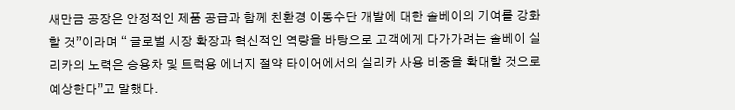새만금 공장은 안정적인 제품 공급과 함께 친환경 이동수단 개발에 대한 솔베이의 기여를 강화할 것”이라며 “ 글로벌 시장 확장과 혁신적인 역량을 바탕으로 고객에게 다가가려는 솔베이 실리카의 노력은 승용차 및 트럭용 에너지 절약 타이어에서의 실리카 사용 비중을 확대할 것으로 예상한다”고 말했다.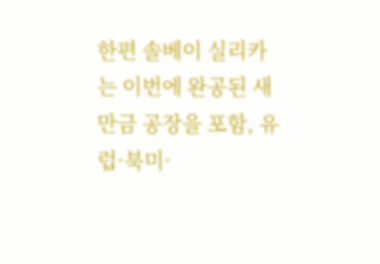한편 솔베이 실리카는 이번에 완공된 새만금 공장을 포함, 유럽·북미·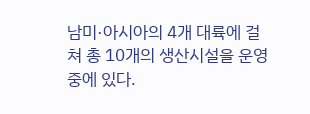남미·아시아의 4개 대륙에 걸쳐 총 10개의 생산시설을 운영 중에 있다.